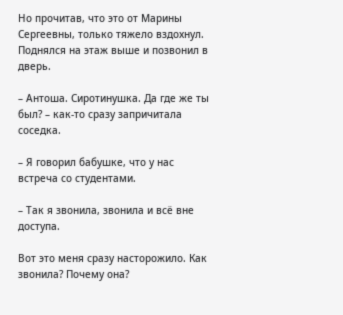Но прочитав, что это от Марины Сергеевны, только тяжело вздохнул. Поднялся на этаж выше и позвонил в дверь.

– Антоша. Сиротинушка. Да где же ты был? – как-то сразу запричитала соседка.

– Я говорил бабушке, что у нас встреча со студентами.

– Так я звонила, звонила и всё вне доступа.

Вот это меня сразу насторожило. Как звонила? Почему она?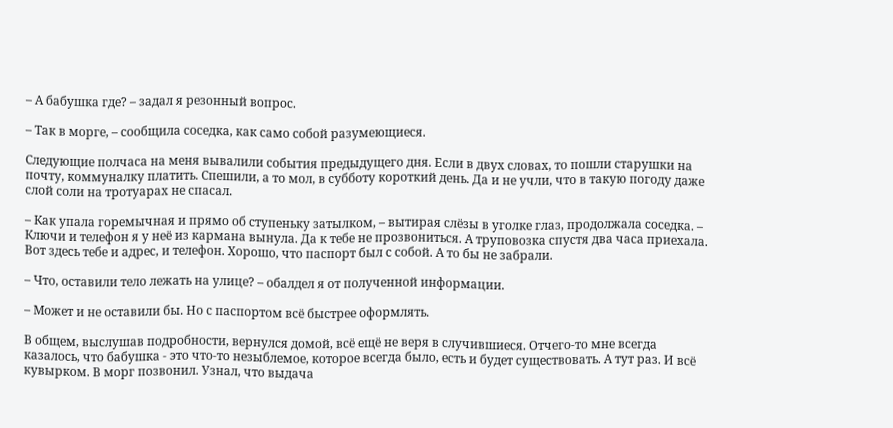– А бабушка где? – задал я резонный вопрос.

– Так в морге, – сообщила соседка, как само собой разумеющиеся.

Следующие полчаса на меня вывалили события предыдущего дня. Если в двух словах, то пошли старушки на почту, коммуналку платить. Спешили, а то мол, в субботу короткий день. Да и не учли, что в такую погоду даже слой соли на тротуарах не спасал.

– Как упала горемычная и прямо об ступеньку затылком, – вытирая слёзы в уголке глаз, продолжала соседка. – Ключи и телефон я у неё из кармана вынула. Да к тебе не прозвониться. А труповозка спустя два часа приехала. Вот здесь тебе и адрес, и телефон. Хорошо, что паспорт был с собой. А то бы не забрали.

– Что, оставили тело лежать на улице? – обалдел я от полученной информации.

– Может и не оставили бы. Но с паспортом всё быстрее оформлять.

В общем, выслушав подробности, вернулся домой, всё ещё не веря в случившиеся. Отчего-то мне всегда казалось, что бабушка - это что-то незыблемое, которое всегда было, есть и будет существовать. А тут раз. И всё кувырком. В морг позвонил. Узнал, что выдача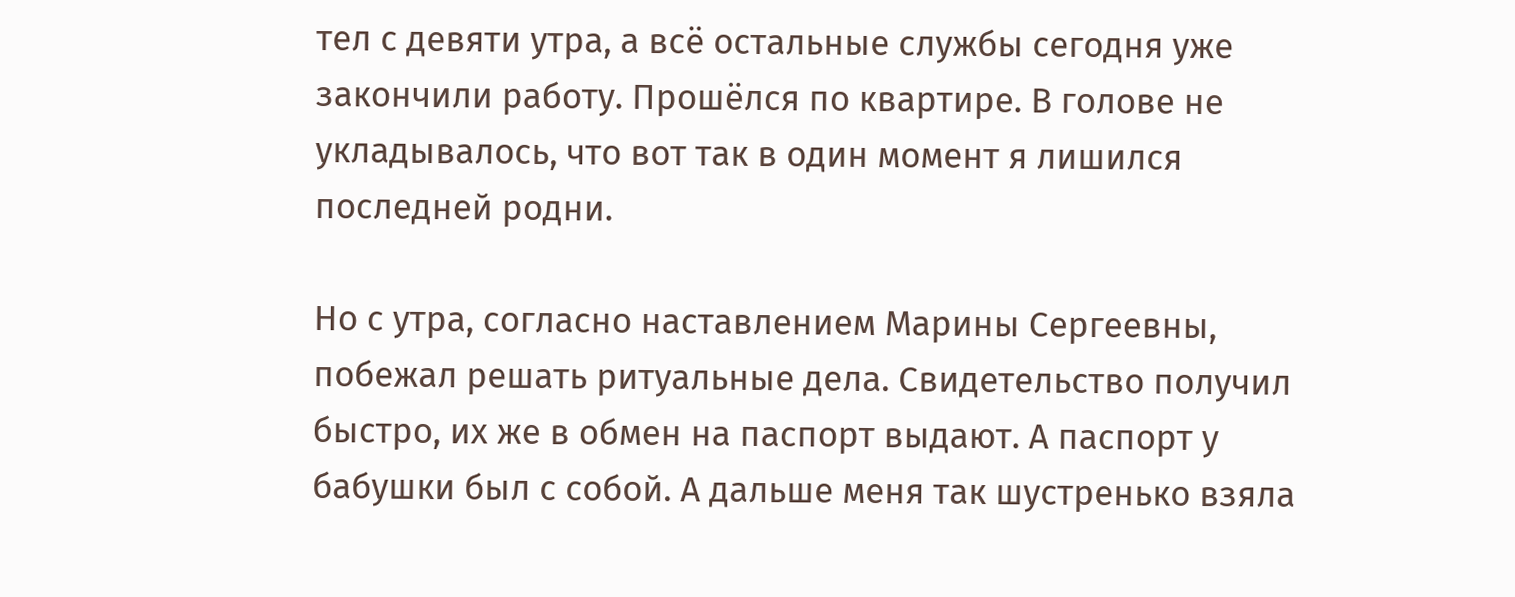тел с девяти утра, а всё остальные службы сегодня уже закончили работу. Прошёлся по квартире. В голове не укладывалось, что вот так в один момент я лишился последней родни.

Но с утра, согласно наставлением Марины Сергеевны, побежал решать ритуальные дела. Свидетельство получил быстро, их же в обмен на паспорт выдают. А паспорт у бабушки был с собой. А дальше меня так шустренько взяла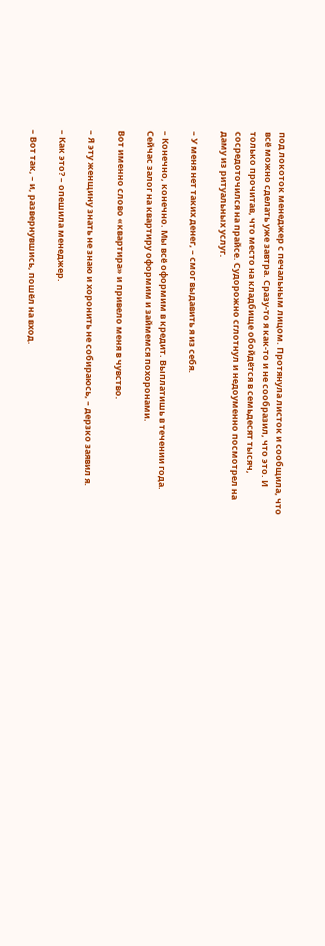под локоток менеджер с печальным лицом. Протянула листок и сообщила, что всё можно сделать уже завтра. Сразу-то я как-то и не сообразил, что это. И только прочитав, что место на кладбище обойдётся в семьдесят тысяч, сосредоточился на прайсе. Судорожно сглотнул и недоуменно посмотрел на даму из ритуальных услуг.

– У меня нет таких денег, – смог выдавить я из себя.

– Конечно, конечно. Мы всё оформим в кредит. Выплатишь в течении года. Сейчас залог на квартиру оформим и займемся похоронами.

Вот именно слово «квартира» и привело меня в чувство.

– Я эту женщину знать не знаю и хоронить не собираюсь, – дерзко заявил я.

– Как это? – опешила менеджер.

– Вот так, – и, развернувшись, пошёл на вход.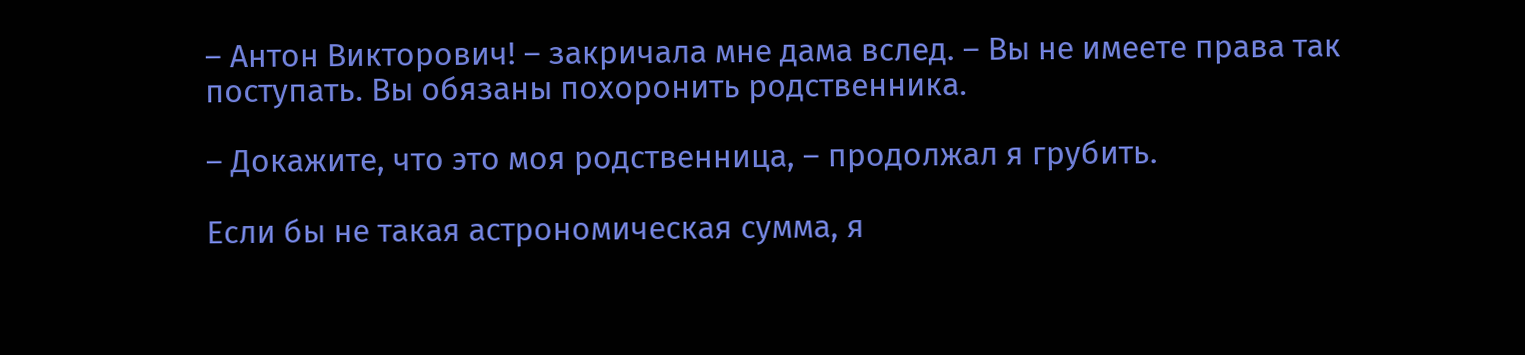– Антон Викторович! – закричала мне дама вслед. – Вы не имеете права так поступать. Вы обязаны похоронить родственника.

– Докажите, что это моя родственница, – продолжал я грубить.

Если бы не такая астрономическая сумма, я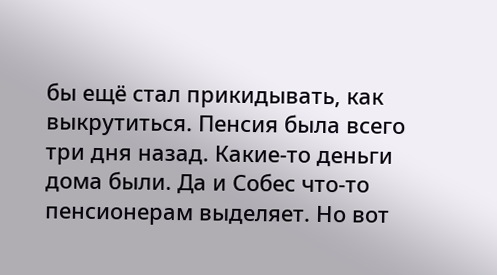бы ещё стал прикидывать, как выкрутиться. Пенсия была всего три дня назад. Какие-то деньги дома были. Да и Собес что-то пенсионерам выделяет. Но вот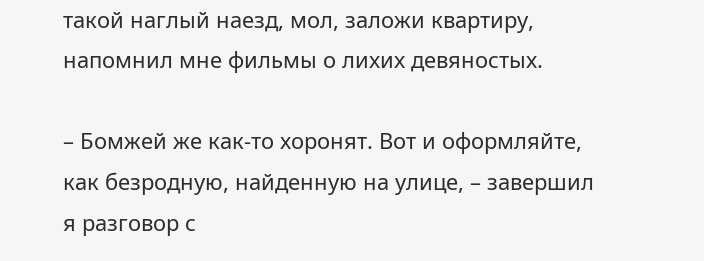такой наглый наезд, мол, заложи квартиру, напомнил мне фильмы о лихих девяностых.

– Бомжей же как-то хоронят. Вот и оформляйте, как безродную, найденную на улице, – завершил я разговор с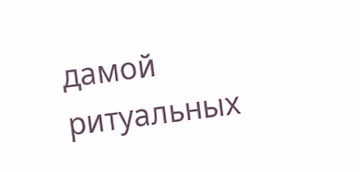дамой ритуальных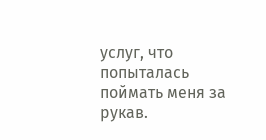услуг, что попыталась поймать меня за рукав.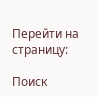Перейти на страницу:

Поиск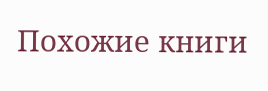Похожие книги